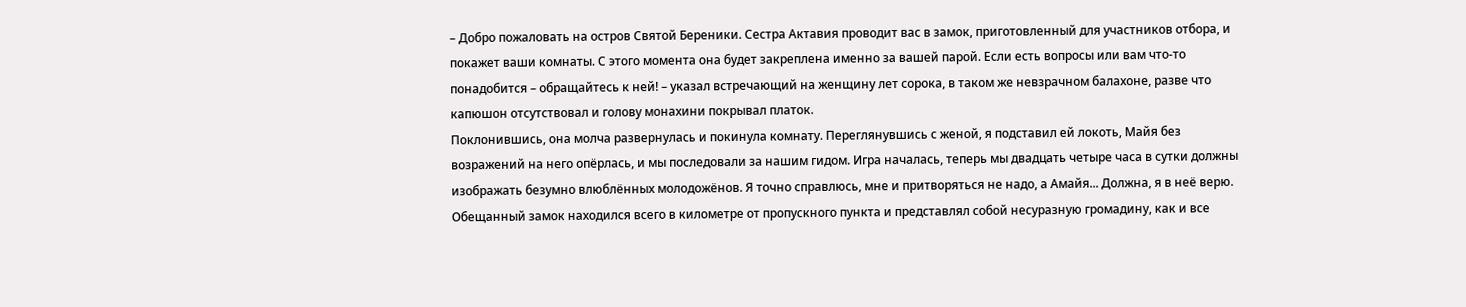– Добро пожаловать на остров Святой Береники. Сестра Актавия проводит вас в замок, приготовленный для участников отбора, и покажет ваши комнаты. С этого момента она будет закреплена именно за вашей парой. Если есть вопросы или вам что-то понадобится – обращайтесь к ней! – указал встречающий на женщину лет сорока, в таком же невзрачном балахоне, разве что капюшон отсутствовал и голову монахини покрывал платок.
Поклонившись, она молча развернулась и покинула комнату. Переглянувшись с женой, я подставил ей локоть, Майя без возражений на него опёрлась, и мы последовали за нашим гидом. Игра началась, теперь мы двадцать четыре часа в сутки должны изображать безумно влюблённых молодожёнов. Я точно справлюсь, мне и притворяться не надо, а Амайя... Должна, я в неё верю.
Обещанный замок находился всего в километре от пропускного пункта и представлял собой несуразную громадину, как и все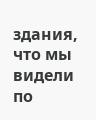здания, что мы видели по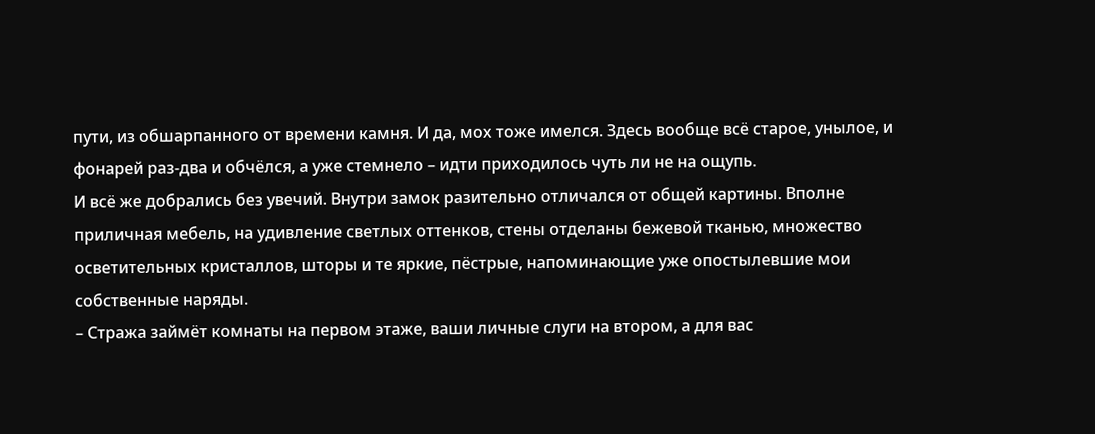пути, из обшарпанного от времени камня. И да, мох тоже имелся. Здесь вообще всё старое, унылое, и фонарей раз-два и обчёлся, а уже стемнело – идти приходилось чуть ли не на ощупь.
И всё же добрались без увечий. Внутри замок разительно отличался от общей картины. Вполне приличная мебель, на удивление светлых оттенков, стены отделаны бежевой тканью, множество осветительных кристаллов, шторы и те яркие, пёстрые, напоминающие уже опостылевшие мои собственные наряды.
– Стража займёт комнаты на первом этаже, ваши личные слуги на втором, а для вас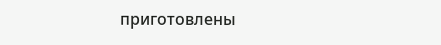приготовлены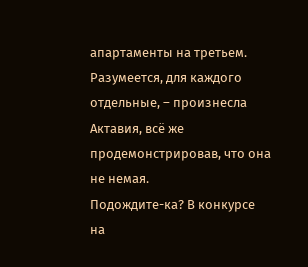апартаменты на третьем. Разумеется, для каждого отдельные, – произнесла Актавия, всё же продемонстрировав, что она не немая.
Подождите-ка? В конкурсе на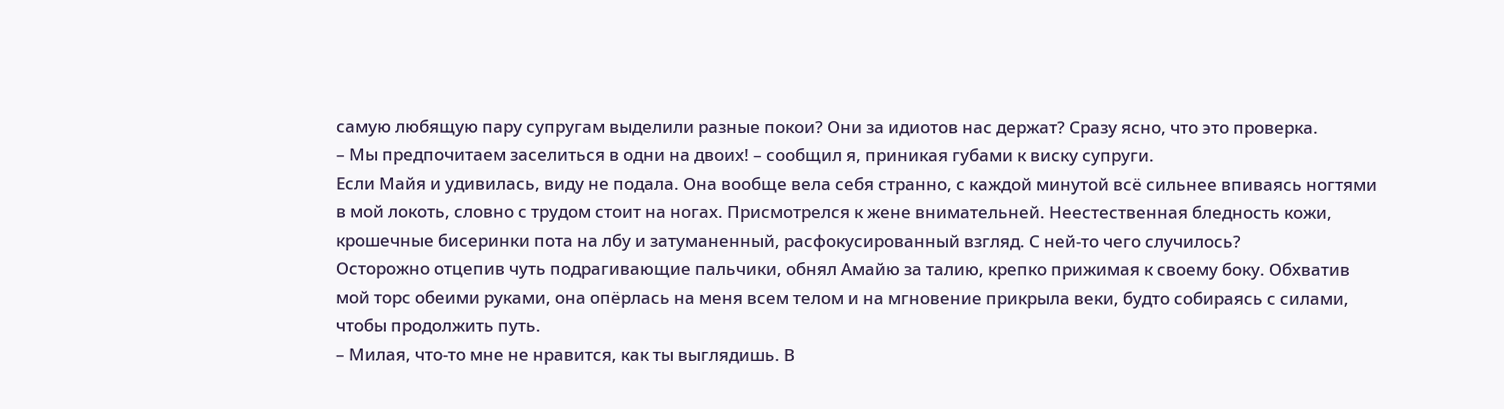самую любящую пару супругам выделили разные покои? Они за идиотов нас держат? Сразу ясно, что это проверка.
– Мы предпочитаем заселиться в одни на двоих! – сообщил я, приникая губами к виску супруги.
Если Майя и удивилась, виду не подала. Она вообще вела себя странно, с каждой минутой всё сильнее впиваясь ногтями в мой локоть, словно с трудом стоит на ногах. Присмотрелся к жене внимательней. Неестественная бледность кожи, крошечные бисеринки пота на лбу и затуманенный, расфокусированный взгляд. С ней-то чего случилось?
Осторожно отцепив чуть подрагивающие пальчики, обнял Амайю за талию, крепко прижимая к своему боку. Обхватив мой торс обеими руками, она опёрлась на меня всем телом и на мгновение прикрыла веки, будто собираясь с силами, чтобы продолжить путь.
– Милая, что-то мне не нравится, как ты выглядишь. В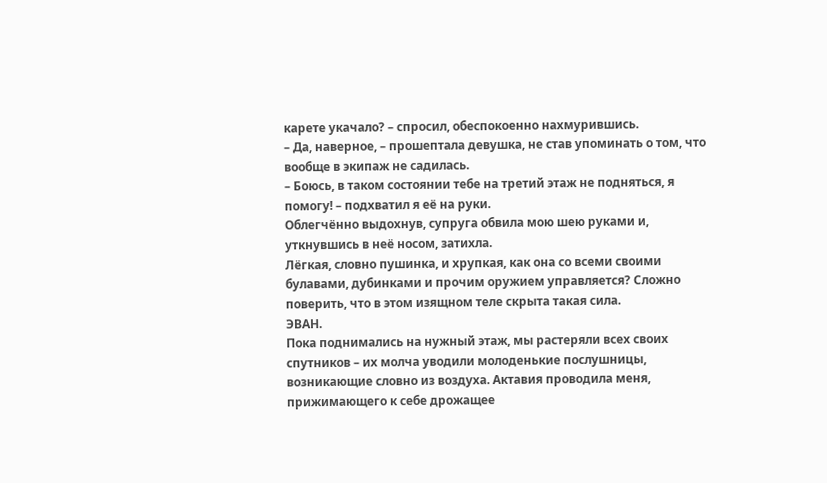карете укачало? – спросил, обеспокоенно нахмурившись.
– Да, наверное, – прошептала девушка, не став упоминать о том, что вообще в экипаж не садилась.
– Боюсь, в таком состоянии тебе на третий этаж не подняться, я помогу! – подхватил я её на руки.
Облегчённо выдохнув, супруга обвила мою шею руками и, уткнувшись в неё носом, затихла.
Лёгкая, словно пушинка, и хрупкая, как она со всеми своими булавами, дубинками и прочим оружием управляется? Сложно поверить, что в этом изящном теле скрыта такая сила.
ЭВАН.
Пока поднимались на нужный этаж, мы растеряли всех своих спутников – их молча уводили молоденькие послушницы, возникающие словно из воздуха. Актавия проводила меня, прижимающего к себе дрожащее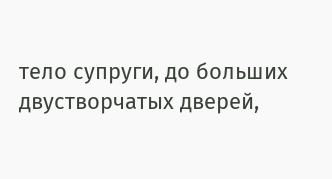тело супруги, до больших двустворчатых дверей,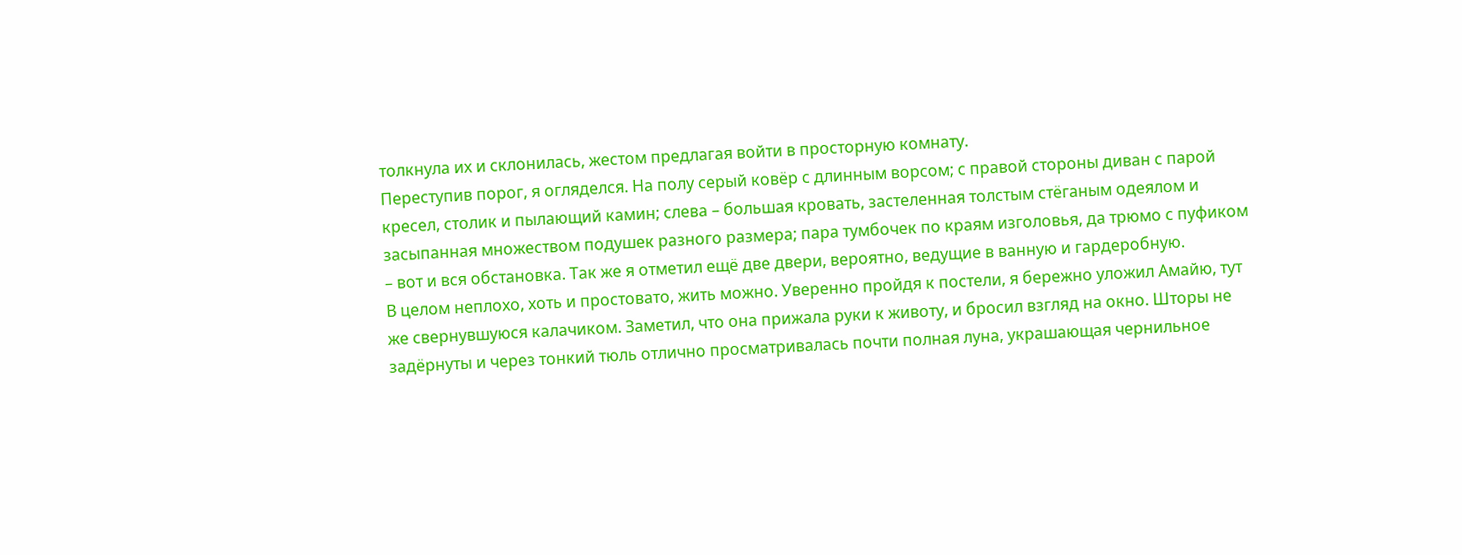толкнула их и склонилась, жестом предлагая войти в просторную комнату.
Переступив порог, я огляделся. На полу серый ковёр с длинным ворсом; с правой стороны диван с парой кресел, столик и пылающий камин; слева – большая кровать, застеленная толстым стёганым одеялом и засыпанная множеством подушек разного размера; пара тумбочек по краям изголовья, да трюмо с пуфиком – вот и вся обстановка. Так же я отметил ещё две двери, вероятно, ведущие в ванную и гардеробную.
В целом неплохо, хоть и простовато, жить можно. Уверенно пройдя к постели, я бережно уложил Амайю, тут же свернувшуюся калачиком. Заметил, что она прижала руки к животу, и бросил взгляд на окно. Шторы не задёрнуты и через тонкий тюль отлично просматривалась почти полная луна, украшающая чернильное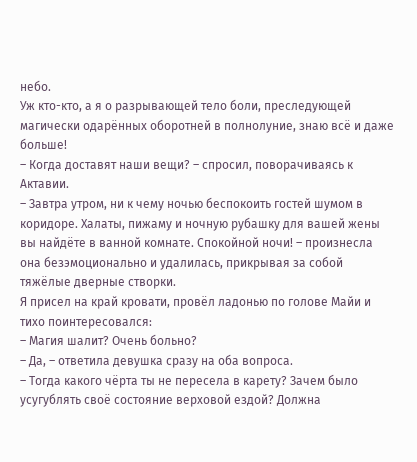небо.
Уж кто-кто, а я о разрывающей тело боли, преследующей магически одарённых оборотней в полнолуние, знаю всё и даже больше!
– Когда доставят наши вещи? – спросил, поворачиваясь к Актавии.
– Завтра утром, ни к чему ночью беспокоить гостей шумом в коридоре. Халаты, пижаму и ночную рубашку для вашей жены вы найдёте в ванной комнате. Спокойной ночи! – произнесла она безэмоционально и удалилась, прикрывая за собой тяжёлые дверные створки.
Я присел на край кровати, провёл ладонью по голове Майи и тихо поинтересовался:
– Магия шалит? Очень больно?
– Да, – ответила девушка сразу на оба вопроса.
– Тогда какого чёрта ты не пересела в карету? Зачем было усугублять своё состояние верховой ездой? Должна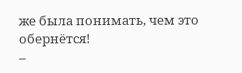же была понимать, чем это обернётся!
–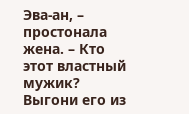Эва-ан, – простонала жена. – Кто этот властный мужик? Выгони его из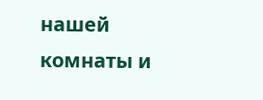нашей комнаты и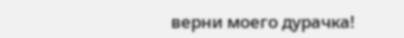верни моего дурачка!